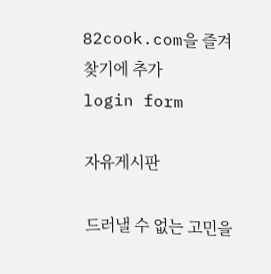82cook.com을 즐겨찾기에 추가
login form

자유게시판

드러낼 수 없는 고민을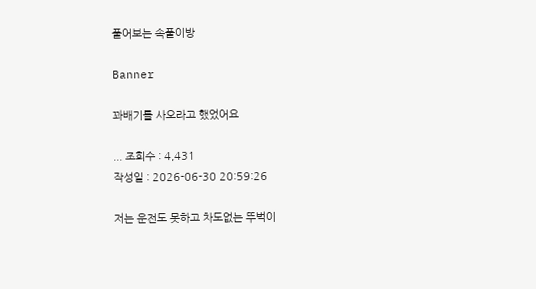풀어보는 속풀이방

Banner

꽈배기를 사오라고 했었어요

... 조회수 : 4,431
작성일 : 2026-06-30 20:59:26

저는 운전도 못하고 차도없는 뚜벅이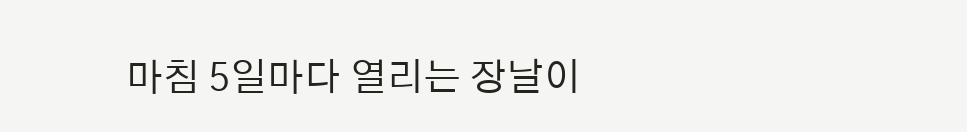마침 5일마다 열리는 장날이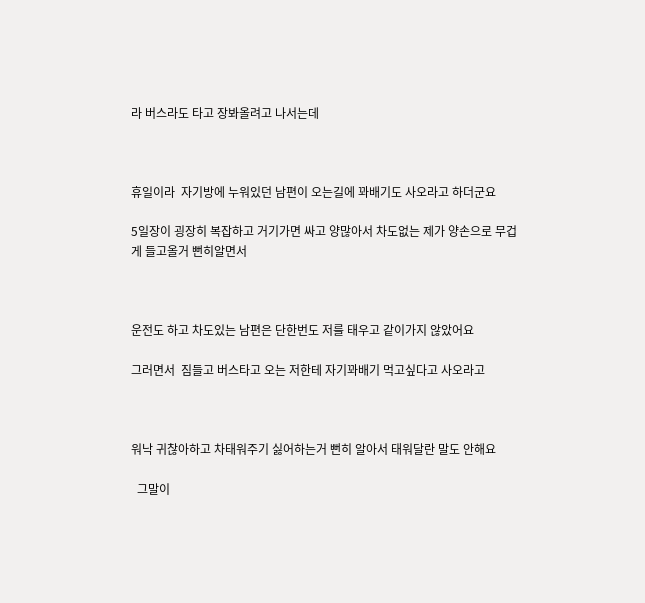라 버스라도 타고 장봐올려고 나서는데



휴일이라  자기방에 누워있던 남편이 오는길에 꽈배기도 사오라고 하더군요

5일장이 굉장히 복잡하고 거기가면 싸고 양많아서 차도없는 제가 양손으로 무겁게 들고올거 뻔히알면서



운전도 하고 차도있는 남편은 단한번도 저를 태우고 같이가지 않았어요

그러면서  짐들고 버스타고 오는 저한테 자기꽈배기 먹고싶다고 사오라고



워낙 귀찮아하고 차태워주기 싫어하는거 뻔히 알아서 태워달란 말도 안해요

  그말이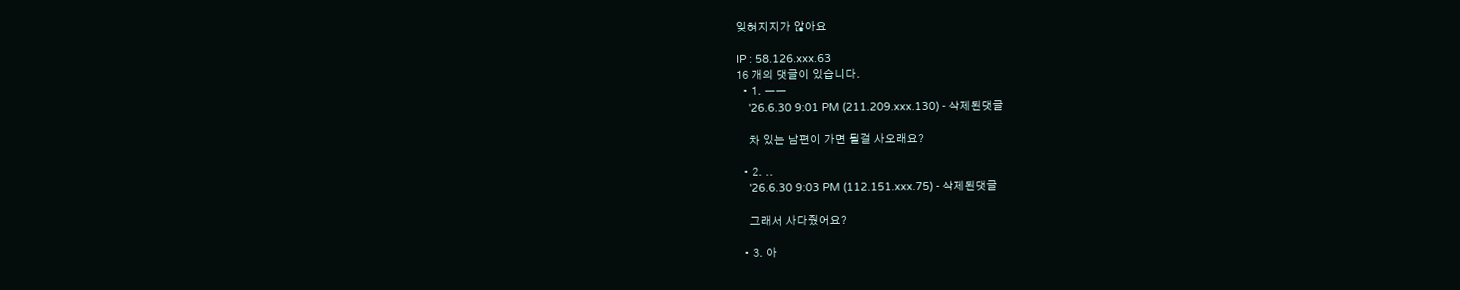잊혀지지가 않아요

IP : 58.126.xxx.63
16 개의 댓글이 있습니다.
  • 1. ㅡㅡ
    '26.6.30 9:01 PM (211.209.xxx.130) - 삭제된댓글

    차 있는 남편이 가면 될걸 사오래요?

  • 2. ..
    '26.6.30 9:03 PM (112.151.xxx.75) - 삭제된댓글

    그래서 사다줬어요?

  • 3. 아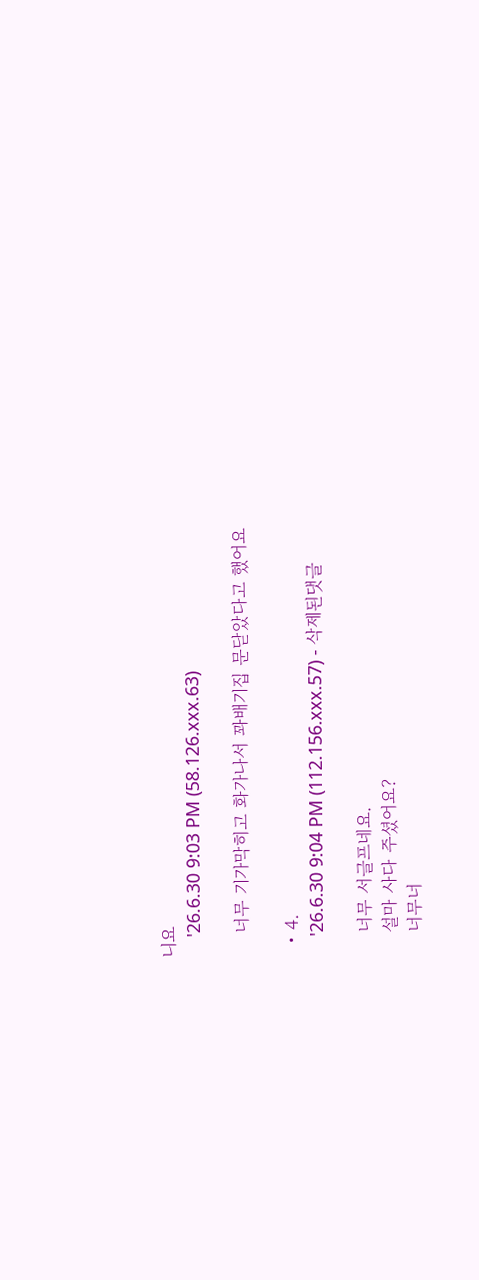니요
    '26.6.30 9:03 PM (58.126.xxx.63)

    너무 기가막히고 화가나서 꽈배기집 문닫았다고 했어요

  • 4.
    '26.6.30 9:04 PM (112.156.xxx.57) - 삭제된댓글

    너무 서글프네요.
    설마 사다 주셨어요?
    너무너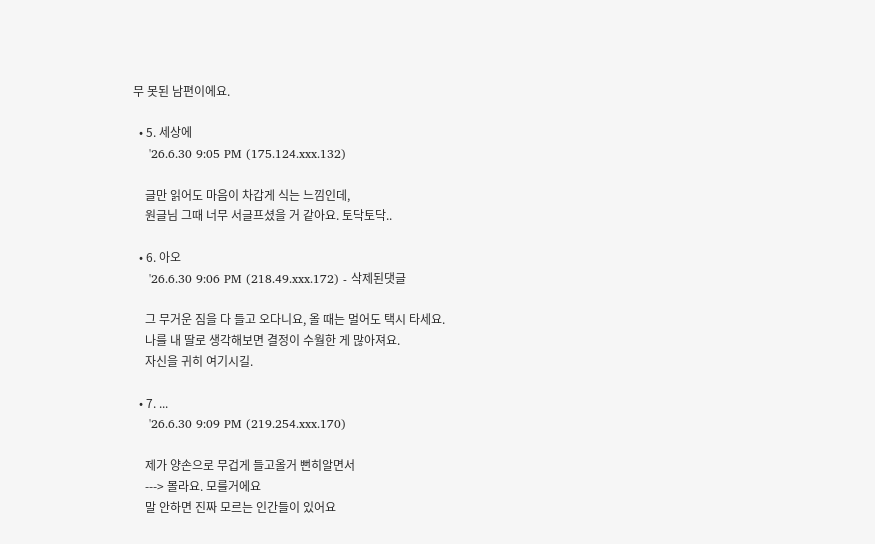무 못된 남편이에요.

  • 5. 세상에
    '26.6.30 9:05 PM (175.124.xxx.132)

    글만 읽어도 마음이 차갑게 식는 느낌인데,
    원글님 그때 너무 서글프셨을 거 같아요. 토닥토닥..

  • 6. 아오
    '26.6.30 9:06 PM (218.49.xxx.172) - 삭제된댓글

    그 무거운 짐을 다 들고 오다니요, 올 때는 멀어도 택시 타세요.
    나를 내 딸로 생각해보면 결정이 수월한 게 많아져요.
    자신을 귀히 여기시길.

  • 7. ...
    '26.6.30 9:09 PM (219.254.xxx.170)

    제가 양손으로 무겁게 들고올거 뻔히알면서
    ---> 몰라요. 모를거에요
    말 안하면 진짜 모르는 인간들이 있어요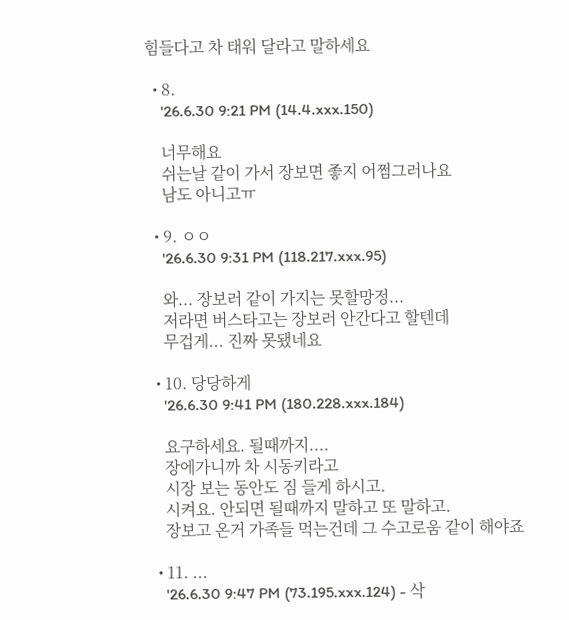힘들다고 차 태워 달라고 말하세요

  • 8.
    '26.6.30 9:21 PM (14.4.xxx.150)

    너무해요
    쉬는날 같이 가서 장보면 좋지 어쩜그러나요
    남도 아니고ㅠ

  • 9. ㅇㅇ
    '26.6.30 9:31 PM (118.217.xxx.95)

    와... 장보러 같이 가지는 못할망정...
    저라면 버스타고는 장보러 안간다고 할텐데
    무겁게... 진짜 못됐네요

  • 10. 당당하게
    '26.6.30 9:41 PM (180.228.xxx.184)

    요구하세요. 될때까지....
    장에가니까 차 시동키라고
    시장 보는 동안도 짐 들게 하시고.
    시켜요. 안되면 될때까지 말하고 또 말하고.
    장보고 온거 가족들 먹는건데 그 수고로움 같이 해야죠

  • 11. ...
    '26.6.30 9:47 PM (73.195.xxx.124) - 삭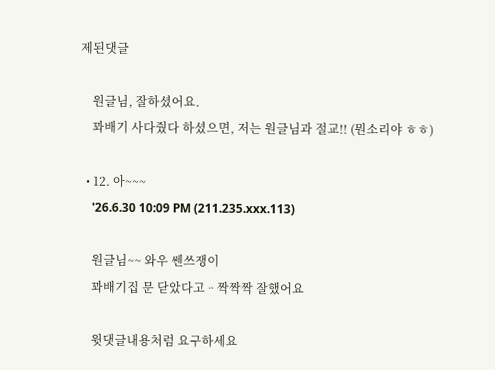제된댓글

    원글님, 잘하셨어요.
    꽈배기 사다줬다 하셨으면, 저는 원글님과 절교!! (뭔소리야 ㅎㅎ)

  • 12. 아~~~
    '26.6.30 10:09 PM (211.235.xxx.113)

    원글님~~ 와우 쎈쓰쟁이
    꽈배기집 문 닫았다고ᆢ짝짝짝 잘했어요

    윗댓글내용처럼 요구하세요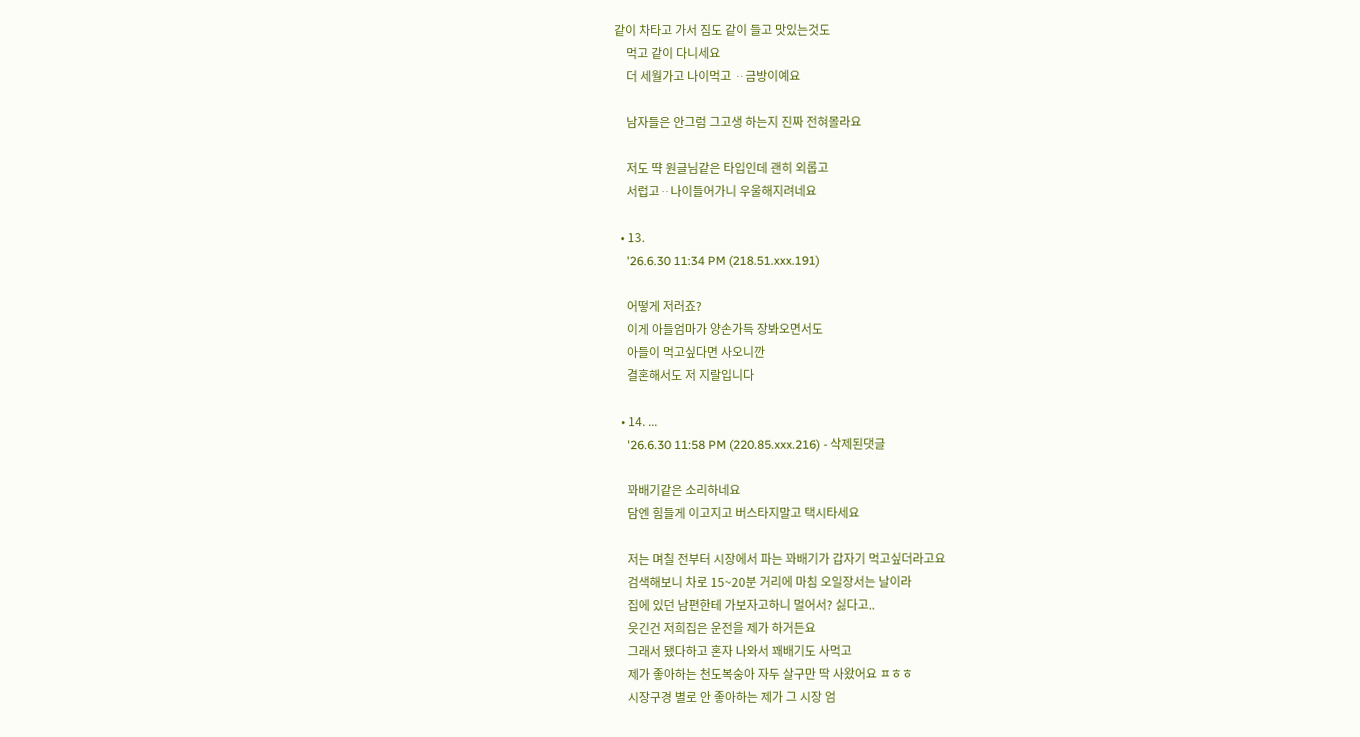같이 차타고 가서 짐도 같이 들고 맛있는것도
    먹고 같이 다니세요
    더 세월가고 나이먹고 ᆢ금방이예요

    남자들은 안그럼 그고생 하는지 진짜 전혀몰라요

    저도 땩 원글님같은 타입인데 괜히 외롭고
    서럽고ᆢ나이들어가니 우울해지려네요

  • 13.
    '26.6.30 11:34 PM (218.51.xxx.191)

    어떻게 저러죠?
    이게 아들엄마가 양손가득 장봐오면서도
    아들이 먹고싶다면 사오니깐
    결혼해서도 저 지랄입니다

  • 14. ...
    '26.6.30 11:58 PM (220.85.xxx.216) - 삭제된댓글

    꽈배기같은 소리하네요
    담엔 힘들게 이고지고 버스타지말고 택시타세요

    저는 며칠 전부터 시장에서 파는 꽈배기가 갑자기 먹고싶더라고요
    검색해보니 차로 15~20분 거리에 마침 오일장서는 날이라
    집에 있던 남편한테 가보자고하니 멀어서? 싫다고..
    읏긴건 저희집은 운전을 제가 하거든요
    그래서 됐다하고 혼자 나와서 꽤배기도 사먹고
    제가 좋아하는 천도복숭아 자두 살구만 딱 사왔어요 ㅍㅎㅎ
    시장구경 별로 안 좋아하는 제가 그 시장 엄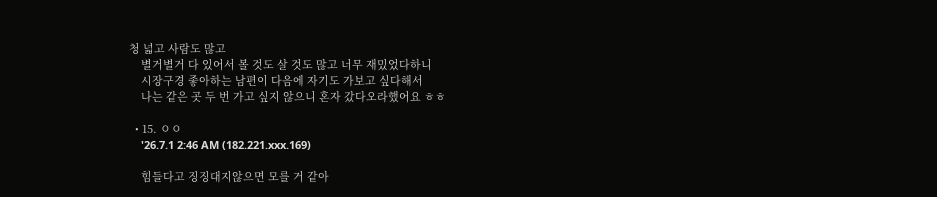청 넓고 사람도 많고
    별거별거 다 있어서 볼 것도 살 것도 많고 너무 재밌었다하니
    시장구경 좋아하는 남편이 다음에 자기도 가보고 싶다해서
    나는 같은 곳 두 번 가고 싶지 않으니 혼자 갔다오라했어요 ㅎㅎ

  • 15. ㅇㅇ
    '26.7.1 2:46 AM (182.221.xxx.169)

    힘들다고 징징대지않으면 모를 거 같아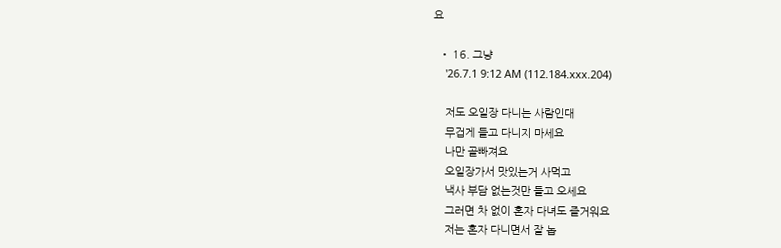요

  • 16. 그냥
    '26.7.1 9:12 AM (112.184.xxx.204)

    저도 오일장 다니는 사람인대
    무겁게 들고 다니지 마세요
    나만 골빠져요
    오일장가서 맛있는거 사먹고
    낵사 부담 없는것만 들고 오세요
    그러면 차 없이 혼자 다녀도 즐거워요
    저는 혼자 다니면서 잘 놉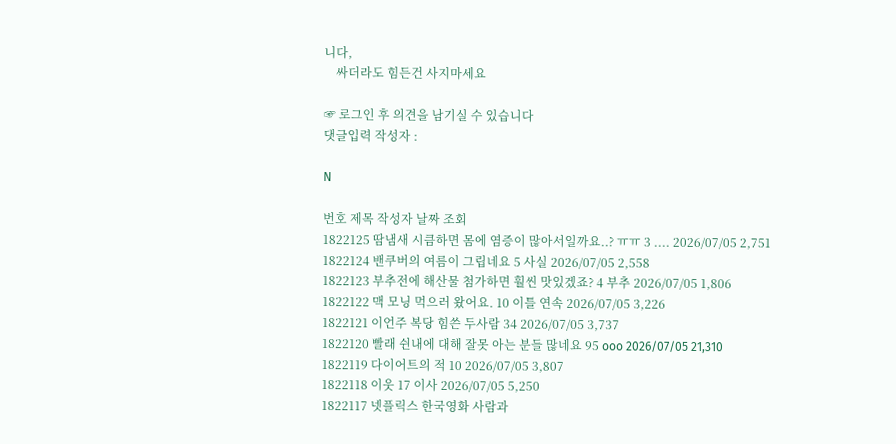니다,
    싸더라도 힘든건 사지마세요

☞ 로그인 후 의견을 남기실 수 있습니다
댓글입력 작성자 :

N

번호 제목 작성자 날짜 조회
1822125 땀냄새 시큼하면 몸에 염증이 많아서일까요..? ㅠㅠ 3 .... 2026/07/05 2,751
1822124 밴쿠버의 여름이 그립네요 5 사실 2026/07/05 2,558
1822123 부추전에 해산물 첨가하면 훨씬 맛있겠죠? 4 부추 2026/07/05 1,806
1822122 맥 모닝 먹으러 왔어요. 10 이틀 연속 2026/07/05 3,226
1822121 이언주 복당 힘쓴 두사람 34 2026/07/05 3,737
1822120 빨래 쉰내에 대해 잘못 아는 분들 많네요 95 ooo 2026/07/05 21,310
1822119 다이어트의 적 10 2026/07/05 3,807
1822118 이웃 17 이사 2026/07/05 5,250
1822117 넷플릭스 한국영화 사람과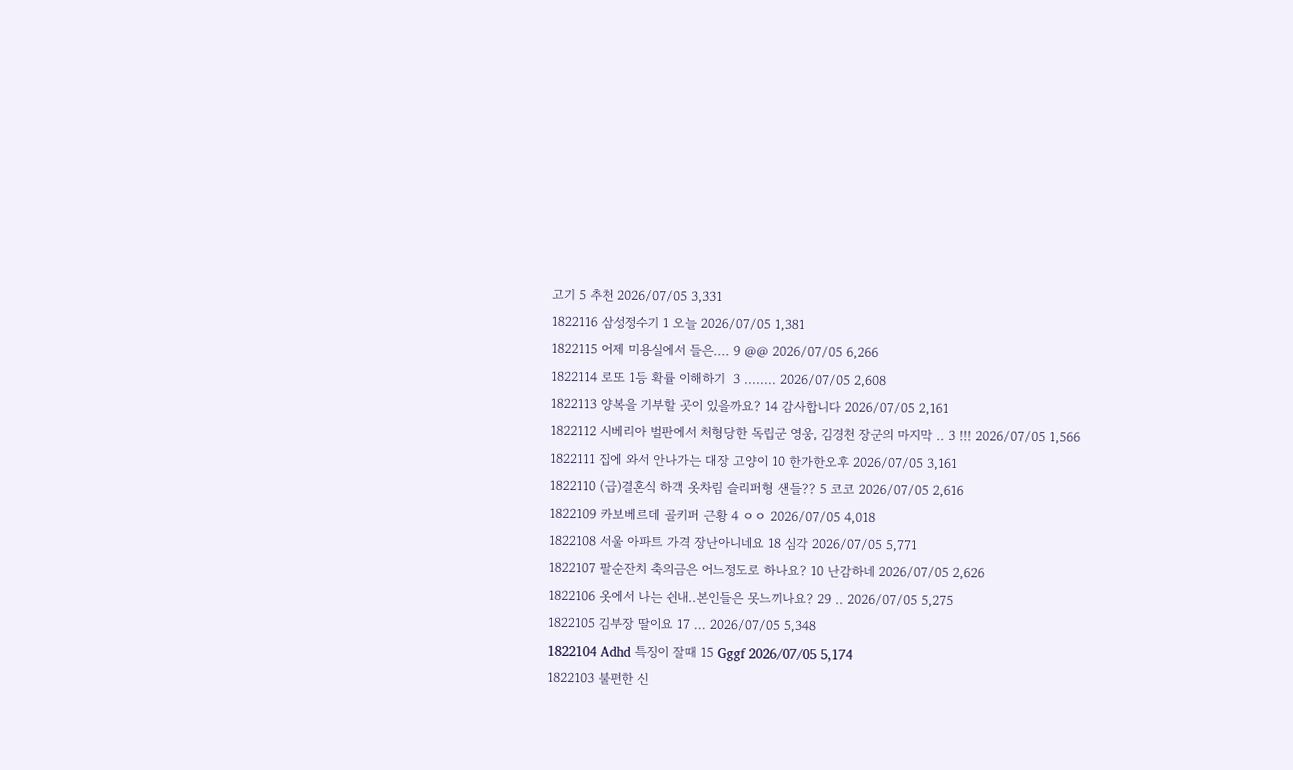고기 5 추천 2026/07/05 3,331
1822116 삼성정수기 1 오늘 2026/07/05 1,381
1822115 어제 미용실에서 들은.... 9 @@ 2026/07/05 6,266
1822114 로또 1등 확률 이해하기  3 ........ 2026/07/05 2,608
1822113 양복을 기부할 곳이 있을까요? 14 감사합니다 2026/07/05 2,161
1822112 시베리아 벌판에서 처형당한 독립군 영웅, 김경천 장군의 마지막 .. 3 !!! 2026/07/05 1,566
1822111 집에 와서 안나가는 대장 고양이 10 한가한오후 2026/07/05 3,161
1822110 (급)결혼식 하객 옷차림 슬리퍼형 샌들?? 5 코코 2026/07/05 2,616
1822109 카보베르데 골키퍼 근황 4 ㅇㅇ 2026/07/05 4,018
1822108 서울 아파트 가격 장난아니네요 18 심각 2026/07/05 5,771
1822107 팔순잔치 축의금은 어느정도로 하나요? 10 난감하네 2026/07/05 2,626
1822106 옷에서 나는 쉰내..본인들은 못느끼나요? 29 .. 2026/07/05 5,275
1822105 김부장 딸이요 17 ... 2026/07/05 5,348
1822104 Adhd 특징이 잘때 15 Gggf 2026/07/05 5,174
1822103 불편한 신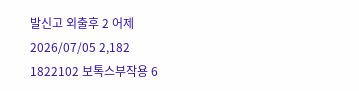발신고 외출후 2 어제 2026/07/05 2,182
1822102 보톡스부작용 6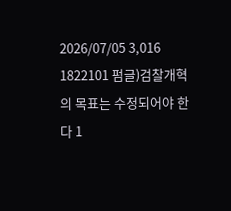2026/07/05 3,016
1822101 펌글)검찰개혁의 목표는 수정되어야 한다 1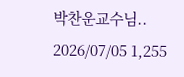박찬운교수님.. 2026/07/05 1,255